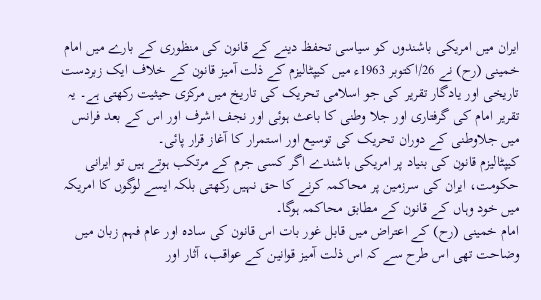ایران میں امریکی باشندوں کو سیاسی تحفظ دینے کے قانون کی منظوری کے بارے میں امام خمینی (رح) نے 26/اکتوبر 1963ء میں کیپٹالیزم کے ذلت آمیز قانون کے خلاف ایک زبردست تاریخی اور یادگار تقریر کی جو اسلامی تحریک کی تاریخ میں مرکزی حیثیت رکھتی ہے۔ یہ تقریر امام کی گرفتاری اور جلا وطنی کا باعث ہوئی اور نجف اشرف اور اس کے بعد فرانس میں جلاوطنی کے دوران تحریک کی توسیع اور استمرار کا آغاز قرار پائی۔
کیپٹالیزم قانون کی بنیاد پر امریکی باشندے اگر کسی جرم کے مرتکب ہوتے ہیں تو ایرانی حکومت، ایران کی سرزمین پر محاکمہ کرنے کا حق نہیں رکھتی بلکہ ایسے لوگوں کا امریکہ میں خود وہاں کے قانون کے مطابق محاکمہ ہوگا۔
امام خمینی (رح) کے اعتراض میں قابل غور بات اس قانون کی سادہ اور عام فہم زبان میں وضاحت تھی اس طرح سے کہ اس ذلت آمیز قوانین کے عواقب، آثار اور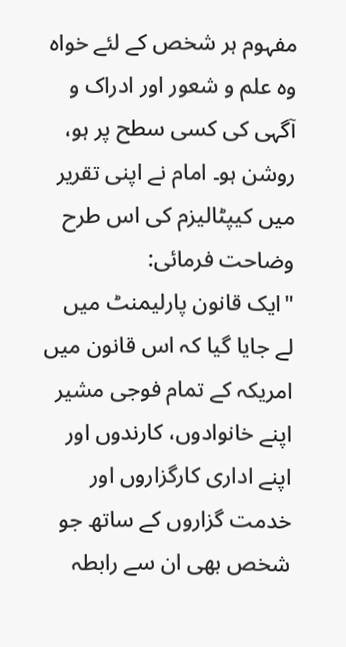مفہوم ہر شخص کے لئے خواہ وہ علم و شعور اور ادراک و آگہی کی کسی سطح پر ہو، روشن ہو۔ امام نے اپنی تقریر میں کیپٹالیزم کی اس طرح وضاحت فرمائی:
"ایک قانون پارلیمنٹ میں لے جایا گیا کہ اس قانون میں امریکہ کے تمام فوجی مشیر اپنے خانوادوں، کارندوں اور اپنے اداری کارگزاروں اور خدمت گزاروں کے ساتھ جو شخص بھی ان سے رابطہ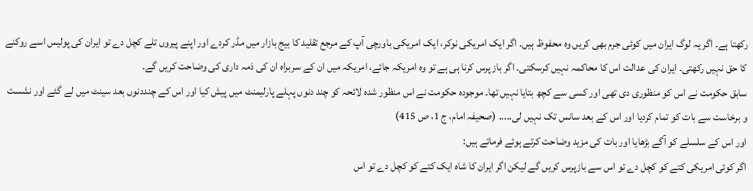رکھتا ہے۔ اگر یہ لوگ ایران میں کوئی جرم بھی کریں وہ محفوظ ہیں۔ اگر ایک امریکی نوکر، ایک امریکی باورچی آپ کے مرجع تقلید کا بیج بازار میں مڈر کردے اور اپنے پیروں تلے کچل دے تو ایران کی پولیس اسے روکنے کا حق نہیں رکھتی۔ ایران کی عدالت اس کا محاکمہ نہیں کرسکتی۔ اگر باز پرس کرنا ہی ہے تو وہ امریکہ جائے، امریکہ میں ان کے سربراہ ان کی ذمہ داری کی وضاحت کریں گے۔
سابق حکومت نے اس کو منظوری دی تھی اور کسی سے کچھ بتایا نہیں تھا۔ موجودہ حکومت نے اس منظور شدہ لائحہ کو چند دنوں پہلے پارلیمنٹ میں پیش کیا اور اس کے چنددنوں بعد سینٹ میں لے گئے اور نشست و برخاست سے بات کو تمام کردیا اور اس کے بعد سانس تک نہیں لی..... (صحیفہ امام، ج 1، ص 415)
اور اس کے سلسلے کو آگے بڑھایا اور بات کی مزید وضاحت کرتے ہوئے فرماتے ہیں:
اگر کوئی امریکی کتے کو کچل دے تو اس سے بازپرس کریں گے لیکن اگر ایران کا شاہ ایک کتے کو کچل دے تو اس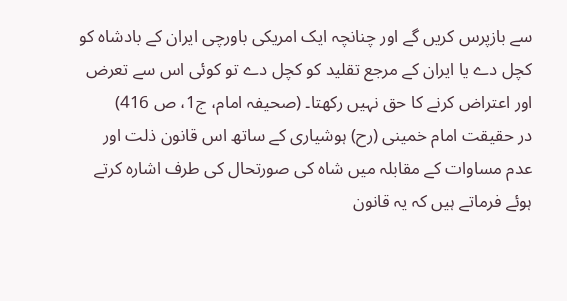سے بازپرس کریں گے اور چنانچہ ایک امریکی باورچی ایران کے بادشاہ کو کچل دے یا ایران کے مرجع تقلید کو کچل دے تو کوئی اس سے تعرض اور اعتراض کرنے کا حق نہیں رکھتا۔ (صحیفہ امام، ج1، ص 416)
در حقیقت امام خمینی (رح) ہوشیاری کے ساتھ اس قانون ذلت اور عدم مساوات کے مقابلہ میں شاہ کی صورتحال کی طرف اشارہ کرتے ہوئے فرماتے ہیں کہ یہ قانون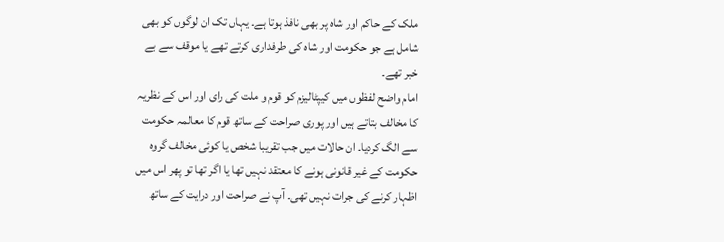ملک کے حاکم اور شاہ پر بھی نافذ ہوتا ہے۔ یہاں تک ان لوگوں کو بھی شامل ہے جو حکومت اور شاہ کی طرفداری کرتے تھے یا موقف سے بے خبر تھے۔
امام واضح لفظوں میں کیپٹالیزم کو قوم و ملت کی رای اور اس کے نظریہ کا مخالف بتاتے ہیں اور پوری صراحت کے ساتھ قوم کا معالمہ حکومت سے الگ کردیا۔ ان حالات میں جب تقریبا شخص یا کوئی مخالف گروہ حکومت کے غیر قانونی ہونے کا معتقد نہیں تھا یا اگر تھا تو پھر اس میں اظہار کرنے کی جرات نہیں تھی۔ آپ نے صراحت اور درایت کے ساتھ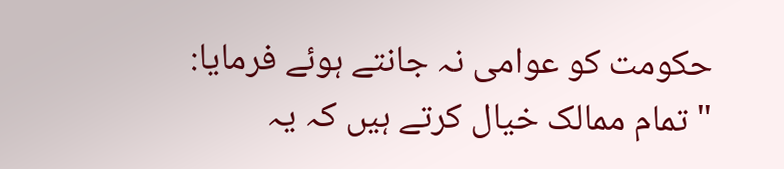حکومت کو عوامی نہ جانتے ہوئے فرمایا:
" تمام ممالک خیال کرتے ہیں کہ یہ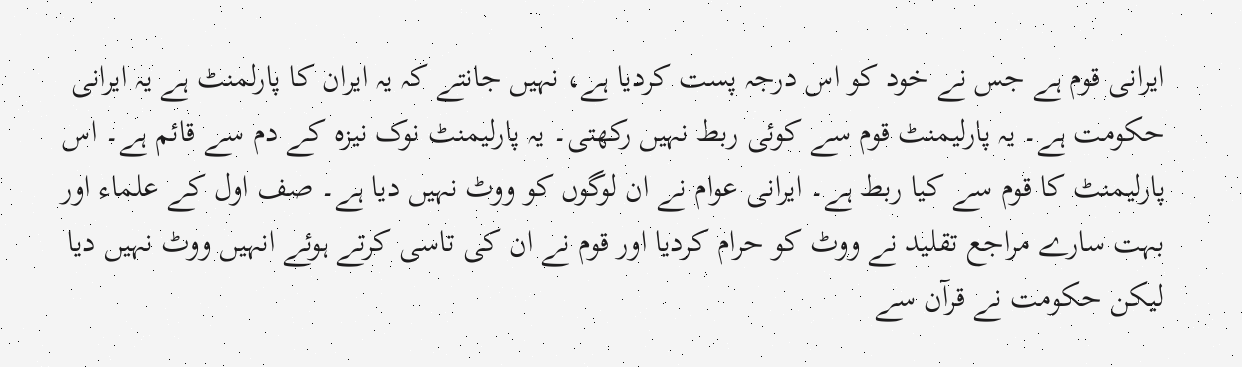ایرانی قوم ہے جس نے خود کو اس درجہ پست کردیا ہے، نہیں جانتے کہ یہ ایران کا پارلمنٹ ہے یہ ایرانی حکومت ہے۔ یہ پارلیمنٹ قوم سے کوئی ربط نہیں رکھتی۔ یہ پارلیمنٹ نوک نیزہ کے دم سے قائم ہے۔ اس پارلیمنٹ کا قوم سے کیا ربط ہے۔ ایرانی عوام نے ان لوگوں کو ووٹ نہیں دیا ہے۔ صف اول کے علماء اور بہت سارے مراجع تقلید نے ووٹ کو حرام کردیا اور قوم نے ان کی تاسی کرتے ہوئے انہیں ووٹ نہیں دیا لیکن حکومت نے قرآن سے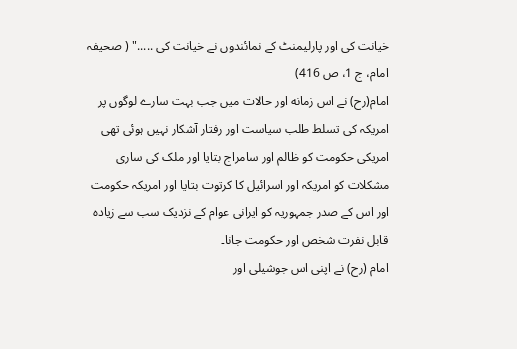خیانت کی اور پارلیمنٹ کے نمائندوں نے خیانت کی ....." ( صحیفہ امام، ج 1، ص 416)
امام(رح) نے اس زمانه اور حالات میں جب بہت سارے لوگوں پر امریکہ کی تسلط طلب سیاست اور رفتار آشکار نہیں ہوئی تھی امریکی حکومت کو ظالم اور سامراج بتایا اور ملک کی ساری مشکلات کو امریکہ اور اسرائیل کا کرتوت بتایا اور امریکہ حکومت اور اس کے صدر جمہوریہ کو ایرانی عوام کے نزدیک سب سے زیادہ قابل نفرت شخص اور حکومت جانا۔
امام (رح) نے اپنی اس جوشیلی اور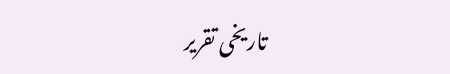تاریخی تقریر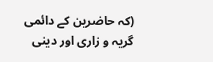(کہ حاضرین کے دائمی گریہ و زاری اور دینی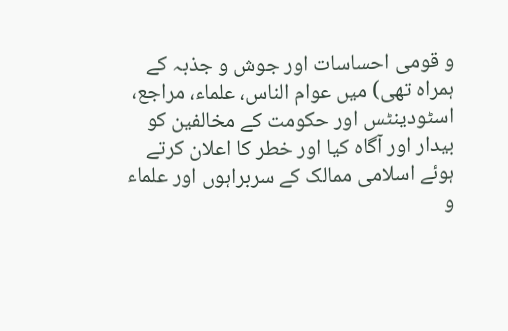و قومی احساسات اور جوش و جذبہ کے ہمراہ تھی) میں عوام الناس، علماء، مراجع، اسٹودینٹس اور حکومت کے مخالفین کو بیدار اور آگاہ کیا اور خطر کا اعلان کرتے ہوئے اسلامی ممالک کے سربراہوں اور علماء و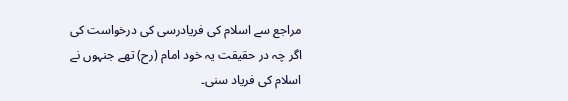مراجع سے اسلام کی فریادرسی کی درخواست کی اگر چہ در حقیقت یہ خود امام (رح) تھے جنہوں نے اسلام کی فریاد سنی۔